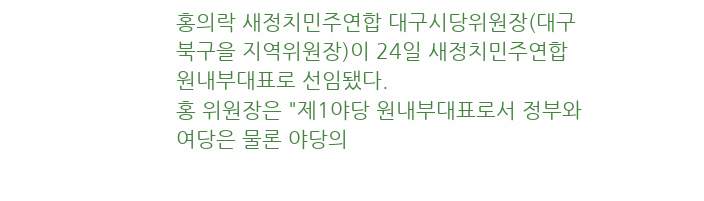홍의락 새정치민주연합 대구시당위원장(대구 북구을 지역위원장)이 24일 새정치민주연합 원내부대표로 선임됐다.
홍 위원장은 "제1야당 원내부대표로서 정부와 여당은 물론 야당의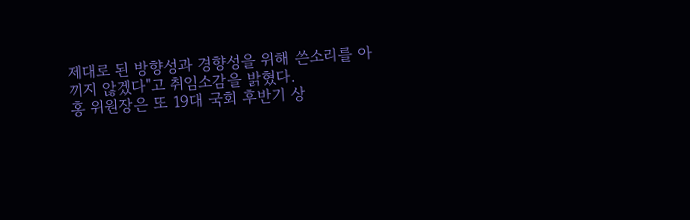제대로 된 방향성과 경향성을 위해 쓴소리를 아끼지 않겠다"고 취임소감을 밝혔다.
홍 위원장은 또 19대 국회 후반기 상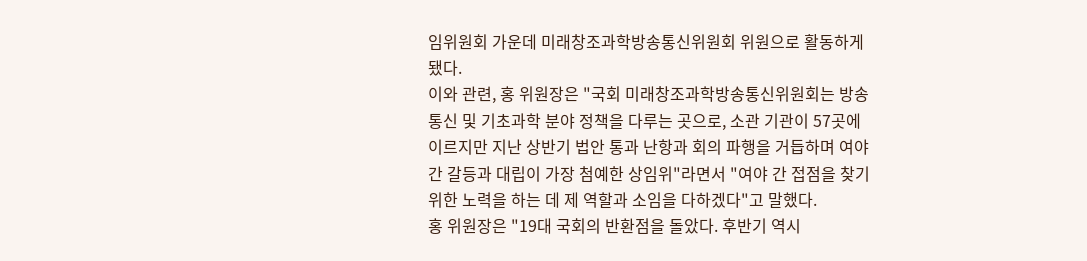임위원회 가운데 미래창조과학방송통신위원회 위원으로 활동하게 됐다.
이와 관련, 홍 위원장은 "국회 미래창조과학방송통신위원회는 방송통신 및 기초과학 분야 정책을 다루는 곳으로, 소관 기관이 57곳에 이르지만 지난 상반기 법안 통과 난항과 회의 파행을 거듭하며 여야 간 갈등과 대립이 가장 첨예한 상임위"라면서 "여야 간 접점을 찾기 위한 노력을 하는 데 제 역할과 소임을 다하겠다"고 말했다.
홍 위원장은 "19대 국회의 반환점을 돌았다. 후반기 역시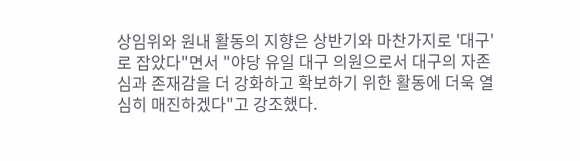상임위와 원내 활동의 지향은 상반기와 마찬가지로 '대구'로 잡았다"면서 "야당 유일 대구 의원으로서 대구의 자존심과 존재감을 더 강화하고 확보하기 위한 활동에 더욱 열심히 매진하겠다"고 강조했다.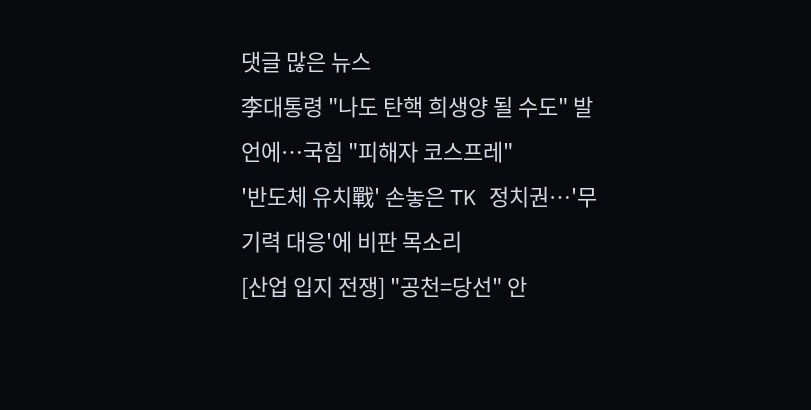댓글 많은 뉴스
李대통령 "나도 탄핵 희생양 될 수도" 발언에…국힘 "피해자 코스프레"
'반도체 유치戰' 손놓은 TK 정치권…'무기력 대응'에 비판 목소리
[산업 입지 전쟁] "공천=당선" 안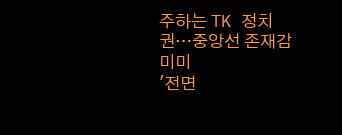주하는 TK 정치권…중앙선 존재감 미미
'전면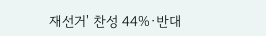재선거' 찬성 44%·반대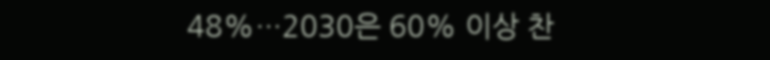48%…2030은 60% 이상 찬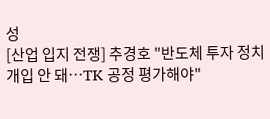성
[산업 입지 전쟁] 추경호 "반도체 투자 정치 개입 안 돼…TK 공정 평가해야"